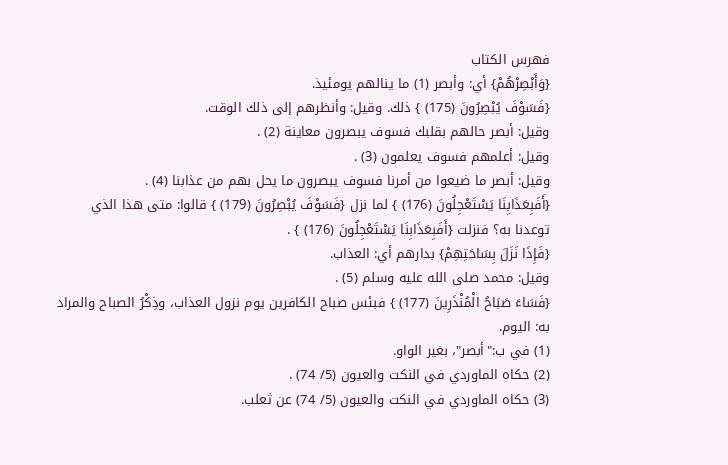فهرس الكتاب
{وَأَبْصِرْهُمْ} أي: وأبصر (1) ما ينالهم يومئيذ.
{فَسَوْفَ يُبْصِرُونَ (175) } ذلك. وقيل: وأنظرهم إلى ذلك الوقت.
وقيل: أبصر حالهم بقلبك فسوف يبصرون معاينة (2) .
وقيل: أعلمهم فسوف يعلمون (3) .
وقيل: أبصر ما ضيعوا من أمرنا فسوف يبصرون ما يحل بهم من عذابنا (4) .
{أَفَبِعَذَابِنَا يَسْتَعْجِلُونَ (176) } لما نزل {فَسَوْفَ يُبْصِرُونَ (179) } قالوا: متى هذا الذي توعدنا به؟ فنزلت {أَفَبِعَذَابِنَا يَسْتَعْجِلُونَ (176) } .
{فَإِذَا نَزَلَ بِسَاحَتِهِمْ} بدارهم أي: العذاب.
وقيل: محمد صلى الله عليه وسلم (5) .
{فَسَاءَ صَبَاحُ الْمُنْذَرِينَ (177) } فبئس صباح الكافرين يوم نزول العذاب، وذِكْرُ الصباح والمراد به: اليوم.
(1) في ب:"أبصر"، بغير الواو.
(2) حكاه الماوردي في النكت والعيون (5/ 74) .
(3) حكاه الماوردي في النكت والعيون (5/ 74) عن ثعلب.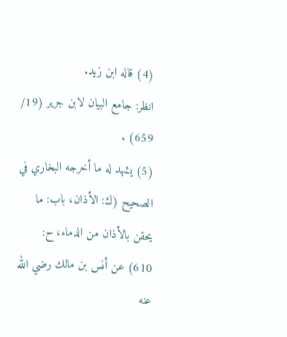(4) قاله ابن زيد.
انظر: جامع البيان لابن جرير (19/ 659) .
(5) يشهد له ما أخرجه البخاري في الصحيح (ك: الأذان، باب: ما يحقن بالأذان من الدماء، ح: 610) عن أنس بن مالك رضي الله عنه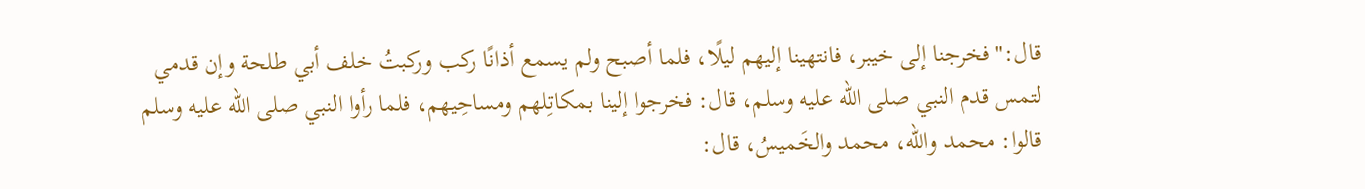قال:"فخرجنا إلى خيبر، فانتهينا إليهم ليلًا، فلما أصبح ولم يسمع أذانًا ركب وركبتُ خلف أبي طلحة وإن قدمي لتمس قدم النبي صلى الله عليه وسلم، قال: فخرجوا إلينا بمكاتِلهم ومساحِيهم، فلما رأوا النبي صلى الله عليه وسلم قالوا: محمد والله، محمد والخَميسُ، قال: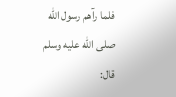فلما رآهم رسول الله صلى الله عليه وسلم قال: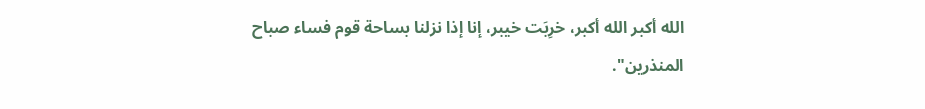الله أكبر الله أكبر، خرِبَت خيبر، إنا إذا نزلنا بساحة قوم فساء صباح المنذرين".